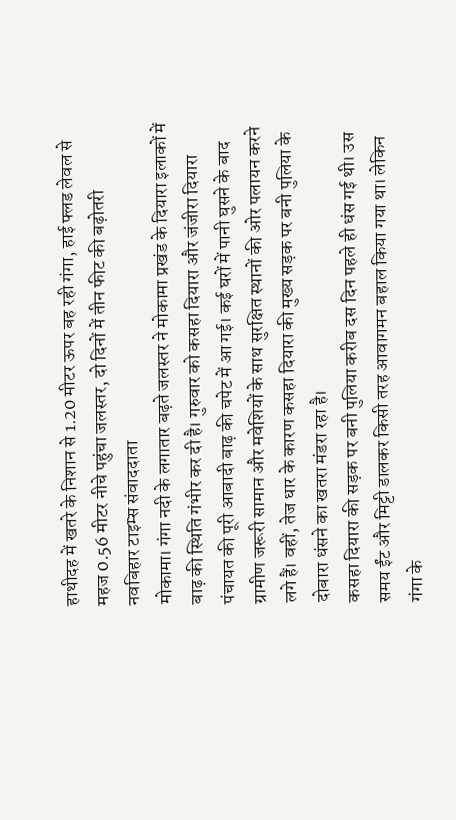हाथीदह में खतरे के निशान से 1.20 मीटर ऊपर बह रही गंगा, हाई फ्लड लेवल से महज 0.56 मीटर नीचे पहुंचा जलस्तर, दो दिनों में तीन फीट की बढ़ोतरी
नवबिहार टाइम्स संवाददाता
मोकामा। गंगा नदी के लगातार बढ़ते जलस्तर ने मोकामा प्रखंड के दियारा इलाकों में बाढ़ की स्थिति गंभीर कर दी है। गुरुवार को कसहा दियारा और जंजीरा दियारा पंचायत की पूरी आबादी बाढ़ की चपेट में आ गई। कई घरों में पानी घुसने के बाद ग्रामीण जरूरी सामान और मवेशियों के साथ सुरक्षित स्थानों की ओर पलायन करने लगे हैं। वहीं, तेज धार के कारण कसहा दियारा की मुख्य सड़क पर बनी पुलिया के दोबारा धंसने का खतरा मंडरा रहा है।
कसहा दियारा की सड़क पर बनी पुलिया करीब दस दिन पहले ही धंस गई थी। उस समय ईंट और मिट्टी डालकर किसी तरह आवागमन बहाल किया गया था। लेकिन गंगा के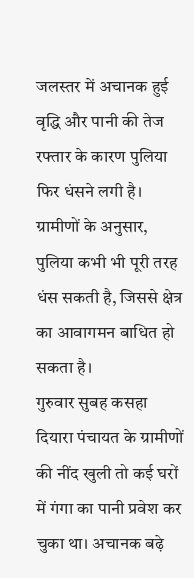जलस्तर में अचानक हुई वृद्धि और पानी की तेज रफ्तार के कारण पुलिया फिर धंसने लगी है। ग्रामीणों के अनुसार, पुलिया कभी भी पूरी तरह धंस सकती है, जिससे क्षेत्र का आवागमन बाधित हो सकता है।
गुरुवार सुबह कसहा दियारा पंचायत के ग्रामीणों की नींद खुली तो कई घरों में गंगा का पानी प्रवेश कर चुका था। अचानक बढ़े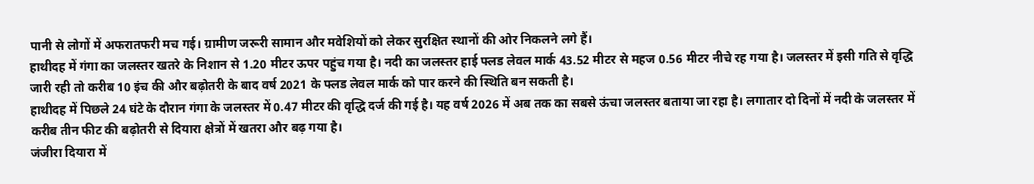पानी से लोगों में अफरातफरी मच गई। ग्रामीण जरूरी सामान और मवेशियों को लेकर सुरक्षित स्थानों की ओर निकलने लगे हैं।
हाथीदह में गंगा का जलस्तर खतरे के निशान से 1.20 मीटर ऊपर पहुंच गया है। नदी का जलस्तर हाई फ्लड लेवल मार्क 43.52 मीटर से महज 0.56 मीटर नीचे रह गया है। जलस्तर में इसी गति से वृद्धि जारी रही तो करीब 10 इंच की और बढ़ोतरी के बाद वर्ष 2021 के फ्लड लेवल मार्क को पार करने की स्थिति बन सकती है।
हाथीदह में पिछले 24 घंटे के दौरान गंगा के जलस्तर में 0.47 मीटर की वृद्धि दर्ज की गई है। यह वर्ष 2026 में अब तक का सबसे ऊंचा जलस्तर बताया जा रहा है। लगातार दो दिनों में नदी के जलस्तर में करीब तीन फीट की बढ़ोतरी से दियारा क्षेत्रों में खतरा और बढ़ गया है।
जंजीरा दियारा में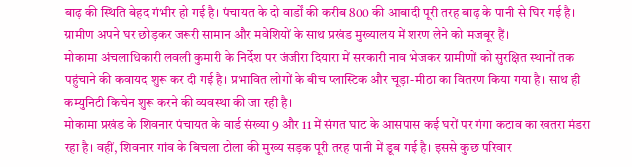बाढ़ की स्थिति बेहद गंभीर हो गई है। पंचायत के दो वार्डों की करीब 800 की आबादी पूरी तरह बाढ़ के पानी से घिर गई है। ग्रामीण अपने घर छोड़कर जरूरी सामान और मवेशियों के साथ प्रखंड मुख्यालय में शरण लेने को मजबूर हैं।
मोकामा अंचलाधिकारी लवली कुमारी के निर्देश पर जंजीरा दियारा में सरकारी नाव भेजकर ग्रामीणों को सुरक्षित स्थानों तक पहुंचाने की कवायद शुरू कर दी गई है। प्रभावित लोगों के बीच प्लास्टिक और चूड़ा-मीठा का वितरण किया गया है। साथ ही कम्युनिटी किचेन शुरू करने की व्यवस्था की जा रही है।
मोकामा प्रखंड के शिवनार पंचायत के वार्ड संख्या 9 और 11 में संगत घाट के आसपास कई घरों पर गंगा कटाव का खतरा मंडरा रहा है। वहीं, शिवनार गांव के बिचला टोला की मुख्य सड़क पूरी तरह पानी में डूब गई है। इससे कुछ परिवार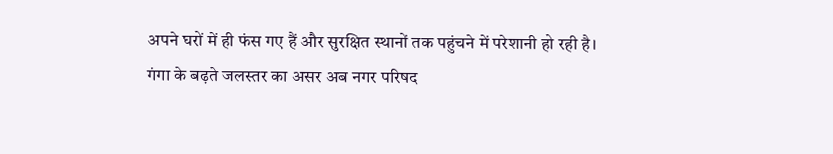अपने घरों में ही फंस गए हैं और सुरक्षित स्थानों तक पहुंचने में परेशानी हो रही है।
गंगा के बढ़ते जलस्तर का असर अब नगर परिषद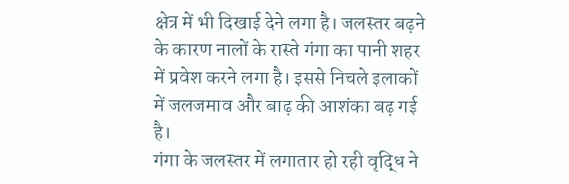क्षेत्र में भी दिखाई देने लगा है। जलस्तर बढ़ने के कारण नालों के रास्ते गंगा का पानी शहर में प्रवेश करने लगा है। इससे निचले इलाकों में जलजमाव और बाढ़ की आशंका बढ़ गई है।
गंगा के जलस्तर में लगातार हो रही वृद्धि ने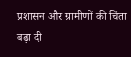प्रशासन और ग्रामीणों की चिंता बढ़ा दी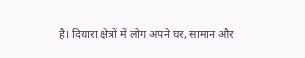है। दियारा क्षेत्रों में लोग अपने घर, सामान और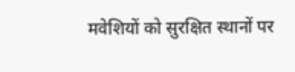मवेशियों को सुरक्षित स्थानों पर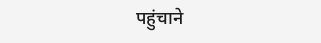पहुंचाने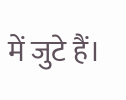में जुटे हैं।